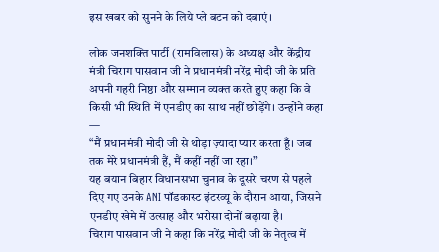इस खबर को सुनने के लिये प्ले बटन को दबाएं।

लोक जनशक्ति पार्टी (रामविलास) के अध्यक्ष और केंद्रीय मंत्री चिराग पासवान जी ने प्रधानमंत्री नरेंद्र मोदी जी के प्रति अपनी गहरी निष्ठा और सम्मान व्यक्त करते हुए कहा कि वे किसी भी स्थिति में एनडीए का साथ नहीं छोड़ेंगे। उन्होंने कहा —
“मैं प्रधानमंत्री मोदी जी से थोड़ा ज़्यादा प्यार करता हूँ। जब तक मेरे प्रधानमंत्री हैं, मैं कहीं नहीं जा रहा।”
यह बयान बिहार विधानसभा चुनाव के दूसरे चरण से पहले दिए गए उनके ANI पॉडकास्ट इंटरव्यू के दौरान आया, जिसने एनडीए खेमे में उत्साह और भरोसा दोनों बढ़ाया है।
चिराग पासवान जी ने कहा कि नरेंद्र मोदी जी के नेतृत्व में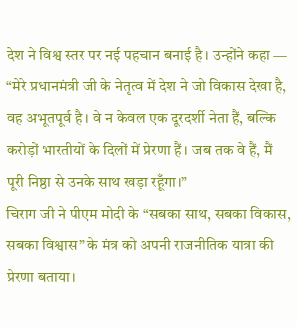देश ने विश्व स्तर पर नई पहचान बनाई है। उन्होंने कहा —
“मेरे प्रधानमंत्री जी के नेतृत्व में देश ने जो विकास देखा है, वह अभूतपूर्व है। वे न केवल एक दूरदर्शी नेता हैं, बल्कि करोड़ों भारतीयों के दिलों में प्रेरणा हैं। जब तक वे हैं, मैं पूरी निष्ठा से उनके साथ खड़ा रहूँगा।”
चिराग जी ने पीएम मोदी के “सबका साथ, सबका विकास, सबका विश्वास” के मंत्र को अपनी राजनीतिक यात्रा की प्रेरणा बताया।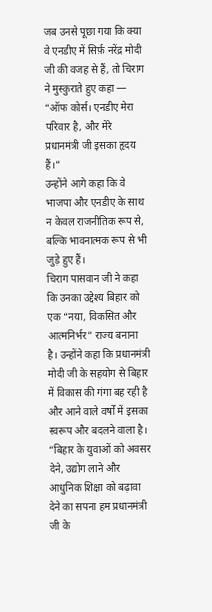जब उनसे पूछा गया कि क्या वे एनडीए में सिर्फ़ नरेंद्र मोदी जी की वजह से हैं, तो चिराग ने मुस्कुराते हुए कहा —
“ऑफ कोर्स। एनडीए मेरा परिवार है, और मेरे प्रधानमंत्री जी इसका हृदय हैं।”
उन्होंने आगे कहा कि वे भाजपा और एनडीए के साथ न केवल राजनीतिक रूप से, बल्कि भावनात्मक रूप से भी जुड़े हुए हैं।
चिराग पासवान जी ने कहा कि उनका उद्देश्य बिहार को एक “नया, विकसित और आत्मनिर्भर” राज्य बनाना है। उन्होंने कहा कि प्रधानमंत्री मोदी जी के सहयोग से बिहार में विकास की गंगा बह रही है और आने वाले वर्षों में इसका स्वरूप और बदलने वाला है।
“बिहार के युवाओं को अवसर देने, उद्योग लाने और आधुनिक शिक्षा को बढ़ावा देने का सपना हम प्रधानमंत्री जी के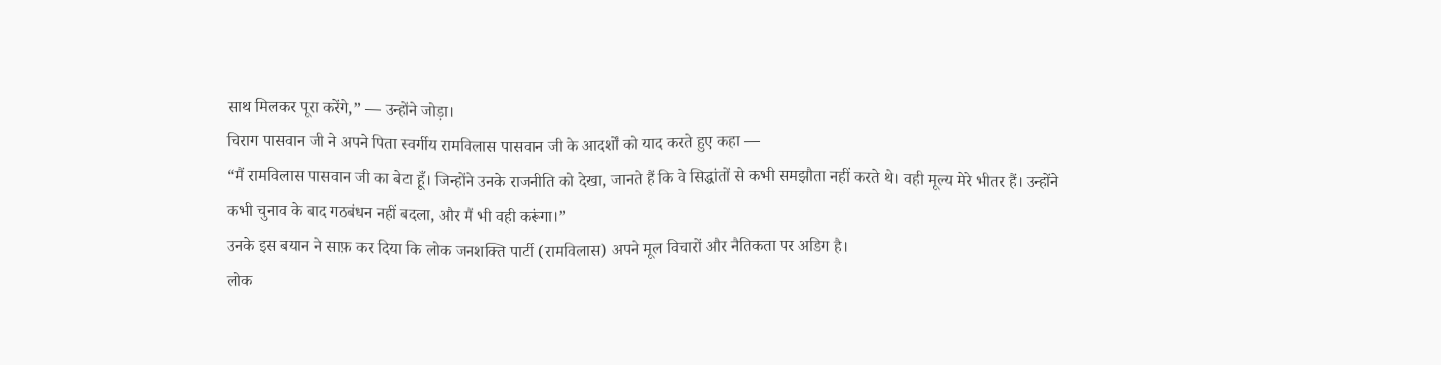साथ मिलकर पूरा करेंगे,” — उन्होंने जोड़ा।
चिराग पासवान जी ने अपने पिता स्वर्गीय रामविलास पासवान जी के आदर्शों को याद करते हुए कहा —
“मैं रामविलास पासवान जी का बेटा हूँ। जिन्होंने उनके राजनीति को देखा, जानते हैं कि वे सिद्धांतों से कभी समझौता नहीं करते थे। वही मूल्य मेरे भीतर हैं। उन्होंने कभी चुनाव के बाद गठबंधन नहीं बदला, और मैं भी वही करूंगा।”
उनके इस बयान ने साफ़ कर दिया कि लोक जनशक्ति पार्टी (रामविलास) अपने मूल विचारों और नैतिकता पर अडिग है।
लोक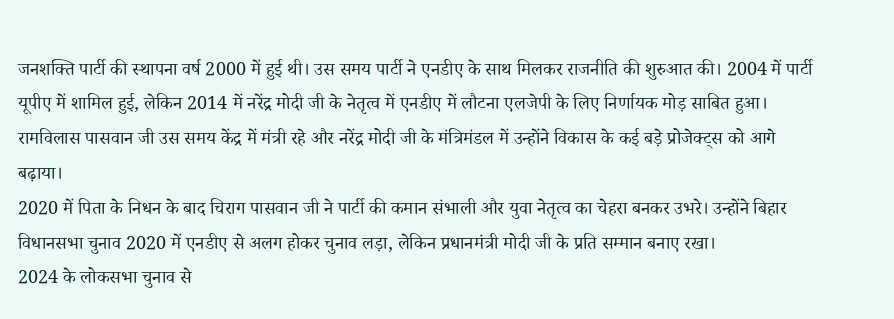जनशक्ति पार्टी की स्थापना वर्ष 2000 में हुई थी। उस समय पार्टी ने एनडीए के साथ मिलकर राजनीति की शुरुआत की। 2004 में पार्टी यूपीए में शामिल हुई, लेकिन 2014 में नरेंद्र मोदी जी के नेतृत्व में एनडीए में लौटना एलजेपी के लिए निर्णायक मोड़ साबित हुआ।
रामविलास पासवान जी उस समय केंद्र में मंत्री रहे और नरेंद्र मोदी जी के मंत्रिमंडल में उन्होंने विकास के कई बड़े प्रोजेक्ट्स को आगे बढ़ाया।
2020 में पिता के निधन के बाद चिराग पासवान जी ने पार्टी की कमान संभाली और युवा नेतृत्व का चेहरा बनकर उभरे। उन्होंने बिहार विधानसभा चुनाव 2020 में एनडीए से अलग होकर चुनाव लड़ा, लेकिन प्रधानमंत्री मोदी जी के प्रति सम्मान बनाए रखा।
2024 के लोकसभा चुनाव से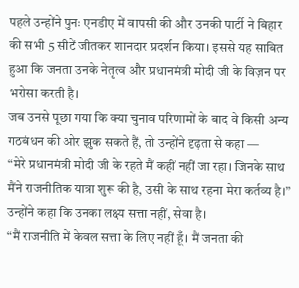पहले उन्होंने पुनः एनडीए में वापसी की और उनकी पार्टी ने बिहार की सभी 5 सीटें जीतकर शानदार प्रदर्शन किया। इससे यह साबित हुआ कि जनता उनके नेतृत्व और प्रधानमंत्री मोदी जी के विज़न पर भरोसा करती है।
जब उनसे पूछा गया कि क्या चुनाव परिणामों के बाद वे किसी अन्य गठबंधन की ओर झुक सकते हैं, तो उन्होंने दृढ़ता से कहा —
“मेरे प्रधानमंत्री मोदी जी के रहते मैं कहीं नहीं जा रहा। जिनके साथ मैंने राजनीतिक यात्रा शुरू की है, उसी के साथ रहना मेरा कर्तव्य है।”
उन्होंने कहा कि उनका लक्ष्य सत्ता नहीं, सेवा है।
“मैं राजनीति में केवल सत्ता के लिए नहीं हूँ। मैं जनता की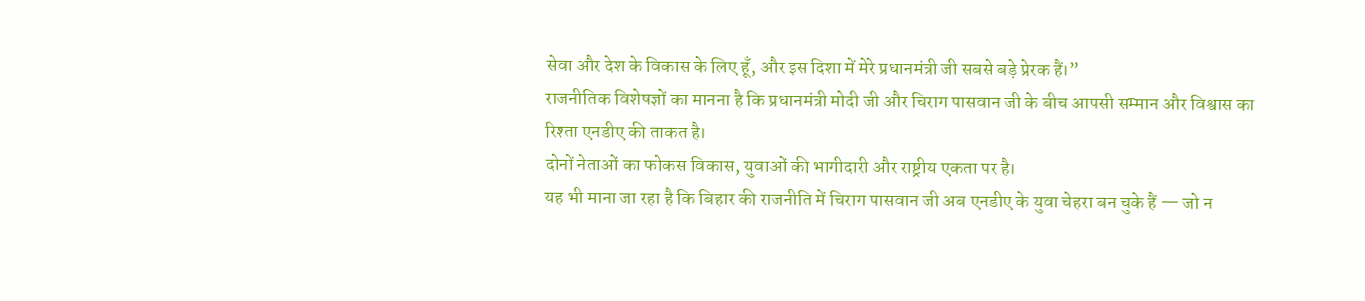सेवा और देश के विकास के लिए हूँ, और इस दिशा में मेरे प्रधानमंत्री जी सबसे बड़े प्रेरक हैं।”
राजनीतिक विशेषज्ञों का मानना है कि प्रधानमंत्री मोदी जी और चिराग पासवान जी के बीच आपसी सम्मान और विश्वास का रिश्ता एनडीए की ताकत है।
दोनों नेताओं का फोकस विकास, युवाओं की भागीदारी और राष्ट्रीय एकता पर है।
यह भी माना जा रहा है कि बिहार की राजनीति में चिराग पासवान जी अब एनडीए के युवा चेहरा बन चुके हैं — जो न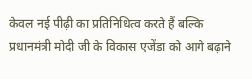केवल नई पीढ़ी का प्रतिनिधित्व करते हैं बल्कि प्रधानमंत्री मोदी जी के विकास एजेंडा को आगे बढ़ाने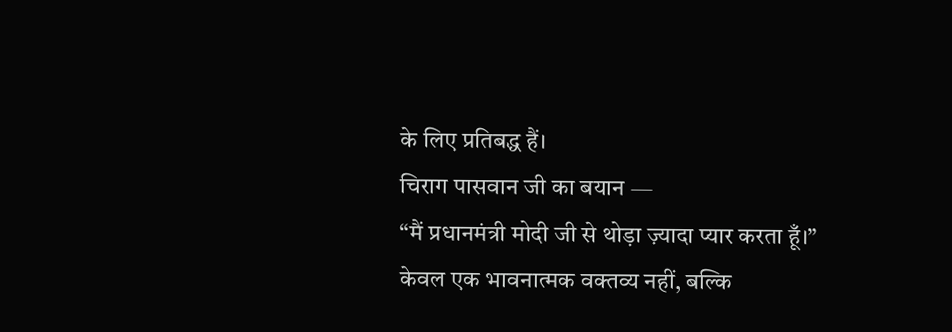के लिए प्रतिबद्ध हैं।
चिराग पासवान जी का बयान —
“मैं प्रधानमंत्री मोदी जी से थोड़ा ज़्यादा प्यार करता हूँ।”
केवल एक भावनात्मक वक्तव्य नहीं, बल्कि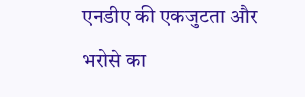एनडीए की एकजुटता और भरोसे का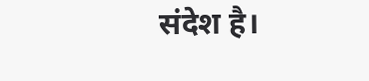संदेश है।